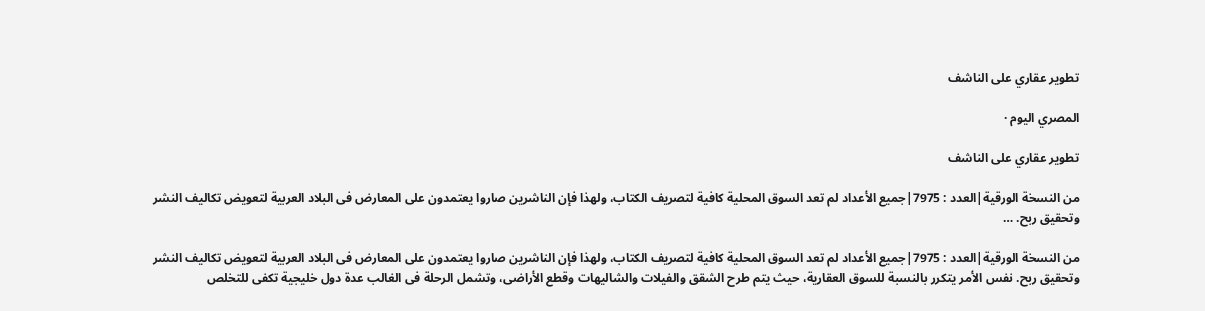تطوير عقاري على الناشف

المصري اليوم ·

تطوير عقاري على الناشف

من النسخة الورقية|العدد : 7975|جميع الأعداد لم تعد السوق المحلية كافية لتصريف الكتاب، ولهذا فإن الناشرين صاروا يعتمدون على المعارض فى البلاد العربية لتعويض تكاليف النشر وتحقيق ربح. …

من النسخة الورقية|العدد : 7975|جميع الأعداد لم تعد السوق المحلية كافية لتصريف الكتاب، ولهذا فإن الناشرين صاروا يعتمدون على المعارض فى البلاد العربية لتعويض تكاليف النشر وتحقيق ربح. نفس الأمر يتكرر بالنسبة للسوق العقارية، حيث يتم طرح الشقق والفيلات والشاليهات وقطع الأراضى، وتشمل الرحلة فى الغالب عدة دول خليجية تكفى للتخلص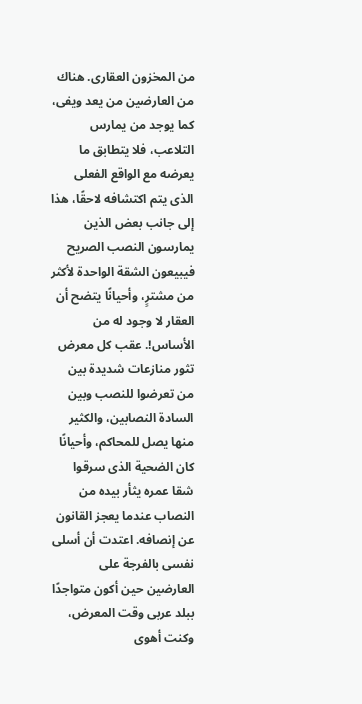من المخزون العقارى. هناك من العارضين من يعد ويفى، كما يوجد من يمارس التلاعب، فلا يتطابق ما يعرضه مع الواقع الفعلى الذى يتم اكتشافه لاحقًا، هذا إلى جانب بعض الذين يمارسون النصب الصريح فيبيعون الشقة الواحدة لأكثر من مشترٍ، وأحيانًا يتضح أن العقار لا وجود له من الأساس!. عقب كل معرض تثور منازعات شديدة بين من تعرضوا للنصب وبين السادة النصابين، والكثير منها يصل للمحاكم، وأحيانًا كان الضحية الذى سرقوا شقا عمره يثأر بيده من النصاب عندما يعجز القانون عن إنصافه. اعتدت أن أسلى نفسى بالفرجة على العارضين حين أكون متواجدًا ببلد عربى وقت المعرض، وكنت أهوى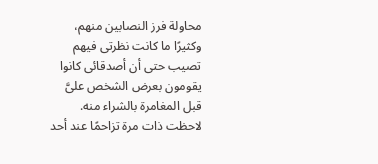محاولة فرز النصابين منهم، وكثيرًا ما كانت نظرتى فيهم تصيب حتى أن أصدقائى كانوا يقومون بعرض الشخص علىَّ قبل المغامرة بالشراء منه. لاحظت ذات مرة تزاحمًا عند أحد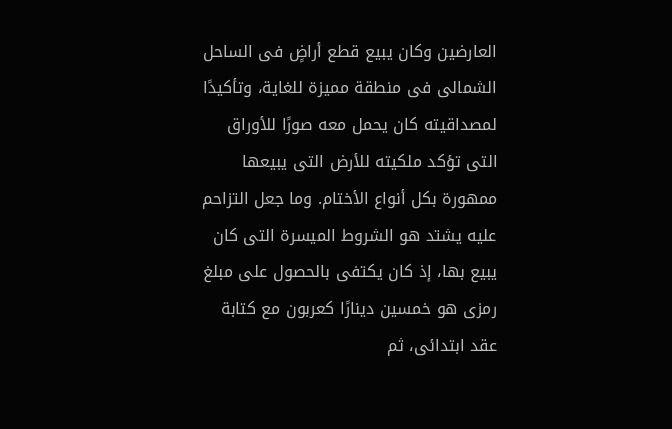العارضين وكان يبيع قطع أراضٍ فى الساحل الشمالى فى منطقة مميزة للغاية، وتأكيدًا لمصداقيته كان يحمل معه صورًا للأوراق التى تؤكد ملكيته للأرض التى يبيعها ممهورة بكل أنواع الأختام. وما جعل التزاحم عليه يشتد هو الشروط الميسرة التى كان يبيع بها، إذ كان يكتفى بالحصول على مبلغ رمزى هو خمسين دينارًا كعربون مع كتابة عقد ابتدائى، ثم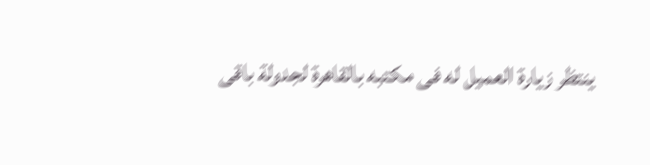ينتظر زيارة العميل له فى مكتبه بالقاهرة لجدولة باقى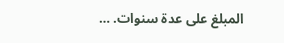المبلغ على عدة سنوات. …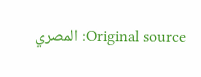Original source: المصري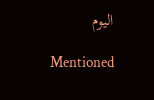اليوم

Mentioned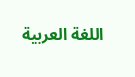اللغة العربية